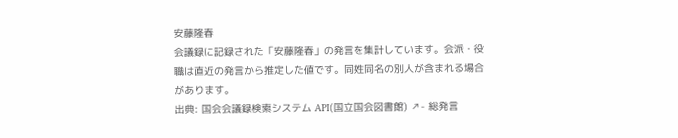安藤隆春
会議録に記録された「安藤隆春」の発言を集計しています。会派・役職は直近の発言から推定した値です。同姓同名の別人が含まれる場合があります。
出典: 国会会議録検索システム API(国立国会図書館) ↗- 総発言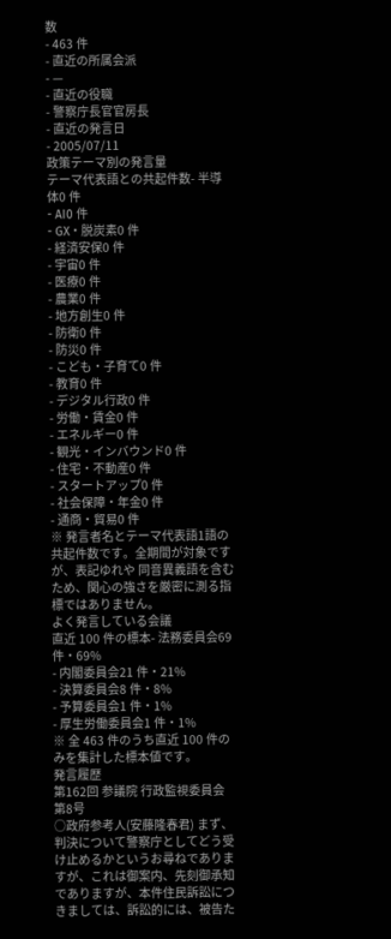数
- 463 件
- 直近の所属会派
- —
- 直近の役職
- 警察庁長官官房長
- 直近の発言日
- 2005/07/11
政策テーマ別の発言量
テーマ代表語との共起件数- 半導体0 件
- AI0 件
- GX・脱炭素0 件
- 経済安保0 件
- 宇宙0 件
- 医療0 件
- 農業0 件
- 地方創生0 件
- 防衛0 件
- 防災0 件
- こども・子育て0 件
- 教育0 件
- デジタル行政0 件
- 労働・賃金0 件
- エネルギー0 件
- 観光・インバウンド0 件
- 住宅・不動産0 件
- スタートアップ0 件
- 社会保障・年金0 件
- 通商・貿易0 件
※ 発言者名とテーマ代表語1語の共起件数です。全期間が対象ですが、表記ゆれや 同音異義語を含むため、関心の強さを厳密に測る指標ではありません。
よく発言している会議
直近 100 件の標本- 法務委員会69 件・69%
- 内閣委員会21 件・21%
- 決算委員会8 件・8%
- 予算委員会1 件・1%
- 厚生労働委員会1 件・1%
※ 全 463 件のうち直近 100 件のみを集計した標本値です。
発言履歴
第162回 参議院 行政監視委員会 第8号
○政府参考人(安藤隆春君) まず、判決について警察庁としてどう受け止めるかというお尋ねでありますが、これは御案内、先刻御承知でありますが、本件住民訴訟につきましては、訴訟的には、被告た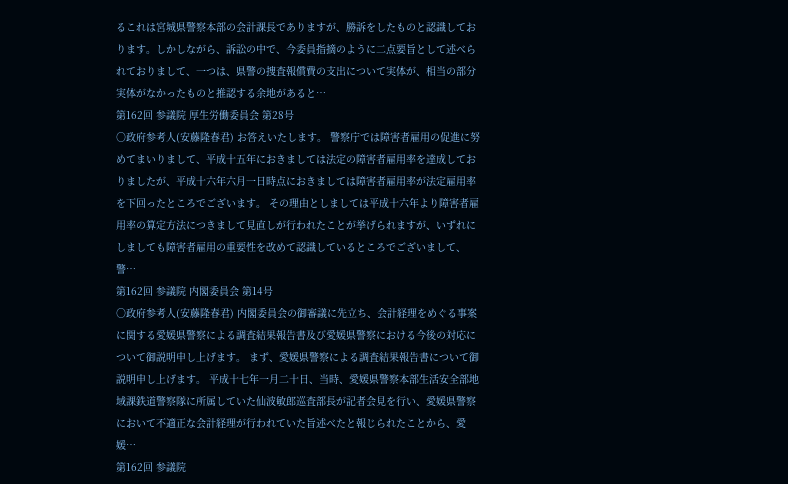るこれは宮城県警察本部の会計課長でありますが、勝訴をしたものと認識しております。しかしながら、訴訟の中で、今委員指摘のように二点要旨として述べられておりまして、一つは、県警の捜査報償費の支出について実体が、相当の部分実体がなかったものと推認する余地があると…
第162回 参議院 厚生労働委員会 第28号
○政府参考人(安藤隆春君) お答えいたします。 警察庁では障害者雇用の促進に努めてまいりまして、平成十五年におきましては法定の障害者雇用率を達成しておりましたが、平成十六年六月一日時点におきましては障害者雇用率が法定雇用率を下回ったところでございます。 その理由としましては平成十六年より障害者雇用率の算定方法につきまして見直しが行われたことが挙げられますが、いずれにしましても障害者雇用の重要性を改めて認識しているところでございまして、警…
第162回 参議院 内閣委員会 第14号
○政府参考人(安藤隆春君) 内閣委員会の御審議に先立ち、会計経理をめぐる事案に関する愛媛県警察による調査結果報告書及び愛媛県警察における今後の対応について御説明申し上げます。 まず、愛媛県警察による調査結果報告書について御説明申し上げます。 平成十七年一月二十日、当時、愛媛県警察本部生活安全部地域課鉄道警察隊に所属していた仙波敏郎巡査部長が記者会見を行い、愛媛県警察において不適正な会計経理が行われていた旨述べたと報じられたことから、愛媛…
第162回 参議院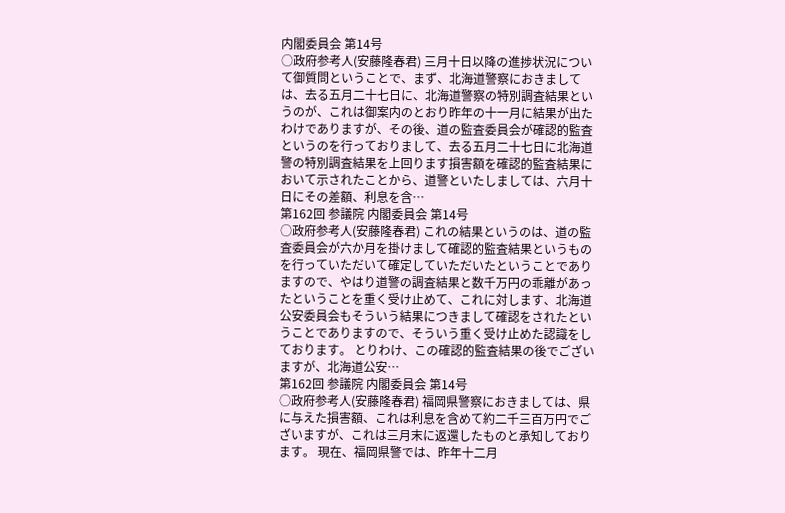内閣委員会 第14号
○政府参考人(安藤隆春君) 三月十日以降の進捗状況について御質問ということで、まず、北海道警察におきましては、去る五月二十七日に、北海道警察の特別調査結果というのが、これは御案内のとおり昨年の十一月に結果が出たわけでありますが、その後、道の監査委員会が確認的監査というのを行っておりまして、去る五月二十七日に北海道警の特別調査結果を上回ります損害額を確認的監査結果において示されたことから、道警といたしましては、六月十日にその差額、利息を含…
第162回 参議院 内閣委員会 第14号
○政府参考人(安藤隆春君) これの結果というのは、道の監査委員会が六か月を掛けまして確認的監査結果というものを行っていただいて確定していただいたということでありますので、やはり道警の調査結果と数千万円の乖離があったということを重く受け止めて、これに対します、北海道公安委員会もそういう結果につきまして確認をされたということでありますので、そういう重く受け止めた認識をしております。 とりわけ、この確認的監査結果の後でございますが、北海道公安…
第162回 参議院 内閣委員会 第14号
○政府参考人(安藤隆春君) 福岡県警察におきましては、県に与えた損害額、これは利息を含めて約二千三百万円でございますが、これは三月末に返還したものと承知しております。 現在、福岡県警では、昨年十二月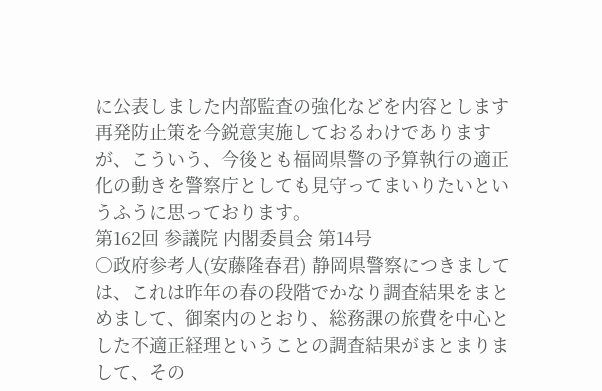に公表しました内部監査の強化などを内容とします再発防止策を今鋭意実施しておるわけでありますが、こういう、今後とも福岡県警の予算執行の適正化の動きを警察庁としても見守ってまいりたいというふうに思っております。
第162回 参議院 内閣委員会 第14号
○政府参考人(安藤隆春君) 静岡県警察につきましては、これは昨年の春の段階でかなり調査結果をまとめまして、御案内のとおり、総務課の旅費を中心とした不適正経理ということの調査結果がまとまりまして、その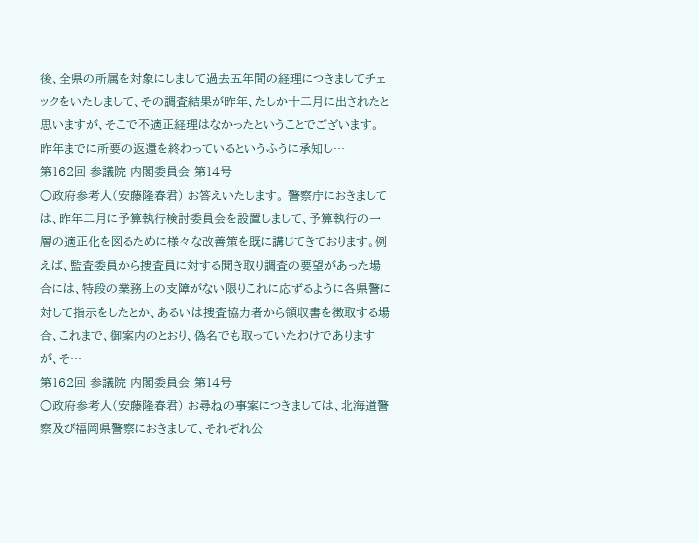後、全県の所属を対象にしまして過去五年間の経理につきましてチェックをいたしまして、その調査結果が昨年、たしか十二月に出されたと思いますが、そこで不適正経理はなかったということでございます。 昨年までに所要の返還を終わっているというふうに承知し…
第162回 参議院 内閣委員会 第14号
○政府参考人(安藤隆春君) お答えいたします。 警察庁におきましては、昨年二月に予算執行検討委員会を設置しまして、予算執行の一層の適正化を図るために様々な改善策を既に講じてきております。例えば、監査委員から捜査員に対する聞き取り調査の要望があった場合には、特段の業務上の支障がない限りこれに応ずるように各県警に対して指示をしたとか、あるいは捜査協力者から領収書を徴取する場合、これまで、御案内のとおり、偽名でも取っていたわけでありますが、そ…
第162回 参議院 内閣委員会 第14号
○政府参考人(安藤隆春君) お尋ねの事案につきましては、北海道警察及び福岡県警察におきまして、それぞれ公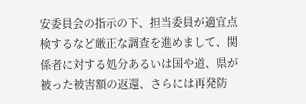安委員会の指示の下、担当委員が適宜点検するなど厳正な調査を進めまして、関係者に対する処分あるいは国や道、県が被った被害額の返還、さらには再発防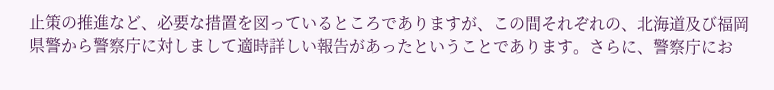止策の推進など、必要な措置を図っているところでありますが、この間それぞれの、北海道及び福岡県警から警察庁に対しまして適時詳しい報告があったということであります。さらに、警察庁にお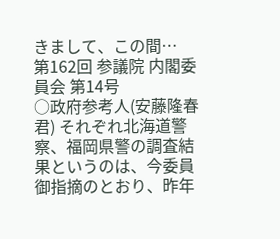きまして、この間…
第162回 参議院 内閣委員会 第14号
○政府参考人(安藤隆春君) それぞれ北海道警察、福岡県警の調査結果というのは、今委員御指摘のとおり、昨年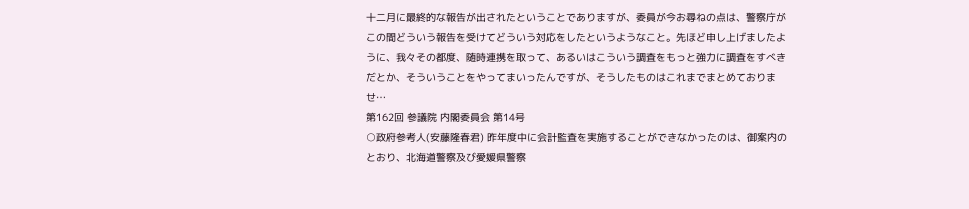十二月に最終的な報告が出されたということでありますが、委員が今お尋ねの点は、警察庁がこの間どういう報告を受けてどういう対応をしたというようなこと。先ほど申し上げましたように、我々その都度、随時連携を取って、あるいはこういう調査をもっと強力に調査をすべきだとか、そういうことをやってまいったんですが、そうしたものはこれまでまとめておりませ…
第162回 参議院 内閣委員会 第14号
○政府参考人(安藤隆春君) 昨年度中に会計監査を実施することができなかったのは、御案内のとおり、北海道警察及び愛媛県警察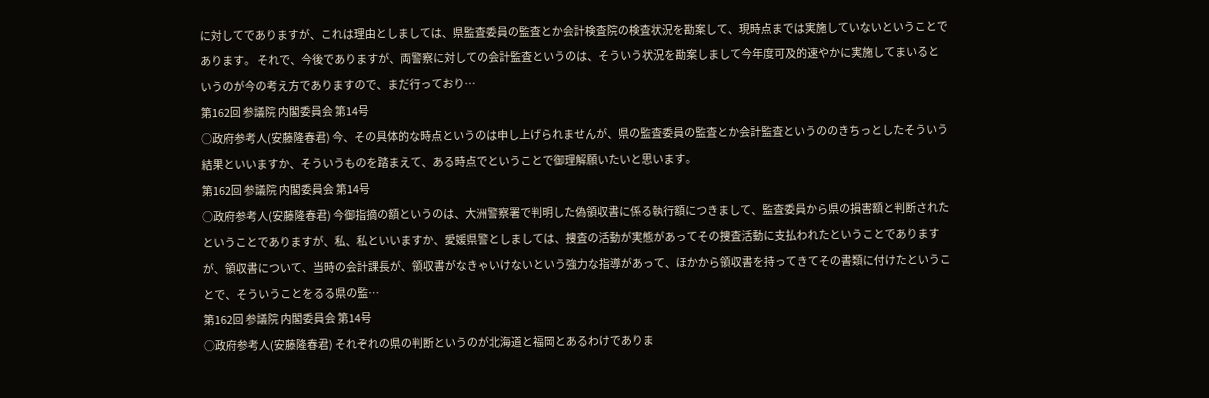に対してでありますが、これは理由としましては、県監査委員の監査とか会計検査院の検査状況を勘案して、現時点までは実施していないということであります。 それで、今後でありますが、両警察に対しての会計監査というのは、そういう状況を勘案しまして今年度可及的速やかに実施してまいるというのが今の考え方でありますので、まだ行っており…
第162回 参議院 内閣委員会 第14号
○政府参考人(安藤隆春君) 今、その具体的な時点というのは申し上げられませんが、県の監査委員の監査とか会計監査というののきちっとしたそういう結果といいますか、そういうものを踏まえて、ある時点でということで御理解願いたいと思います。
第162回 参議院 内閣委員会 第14号
○政府参考人(安藤隆春君) 今御指摘の額というのは、大洲警察署で判明した偽領収書に係る執行額につきまして、監査委員から県の損害額と判断されたということでありますが、私、私といいますか、愛媛県警としましては、捜査の活動が実態があってその捜査活動に支払われたということでありますが、領収書について、当時の会計課長が、領収書がなきゃいけないという強力な指導があって、ほかから領収書を持ってきてその書類に付けたということで、そういうことをるる県の監…
第162回 参議院 内閣委員会 第14号
○政府参考人(安藤隆春君) それぞれの県の判断というのが北海道と福岡とあるわけでありま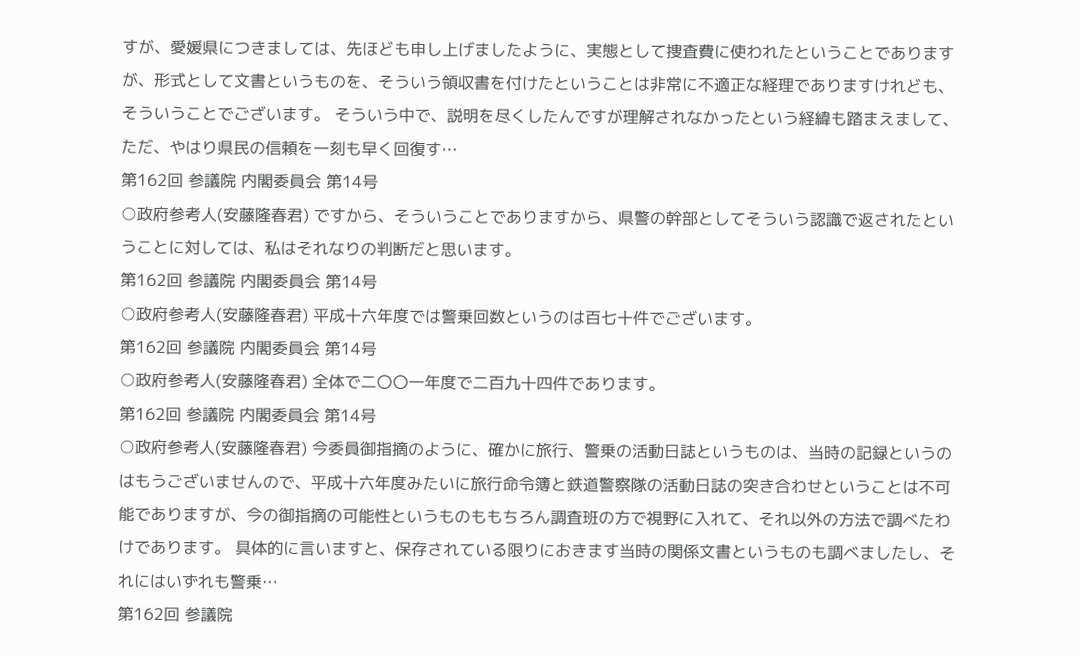すが、愛媛県につきましては、先ほども申し上げましたように、実態として捜査費に使われたということでありますが、形式として文書というものを、そういう領収書を付けたということは非常に不適正な経理でありますけれども、そういうことでございます。 そういう中で、説明を尽くしたんですが理解されなかったという経緯も踏まえまして、ただ、やはり県民の信頼を一刻も早く回復す…
第162回 参議院 内閣委員会 第14号
○政府参考人(安藤隆春君) ですから、そういうことでありますから、県警の幹部としてそういう認識で返されたということに対しては、私はそれなりの判断だと思います。
第162回 参議院 内閣委員会 第14号
○政府参考人(安藤隆春君) 平成十六年度では警乗回数というのは百七十件でございます。
第162回 参議院 内閣委員会 第14号
○政府参考人(安藤隆春君) 全体で二〇〇一年度で二百九十四件であります。
第162回 参議院 内閣委員会 第14号
○政府参考人(安藤隆春君) 今委員御指摘のように、確かに旅行、警乗の活動日誌というものは、当時の記録というのはもうございませんので、平成十六年度みたいに旅行命令簿と鉄道警察隊の活動日誌の突き合わせということは不可能でありますが、今の御指摘の可能性というものももちろん調査班の方で視野に入れて、それ以外の方法で調べたわけであります。 具体的に言いますと、保存されている限りにおきます当時の関係文書というものも調べましたし、それにはいずれも警乗…
第162回 参議院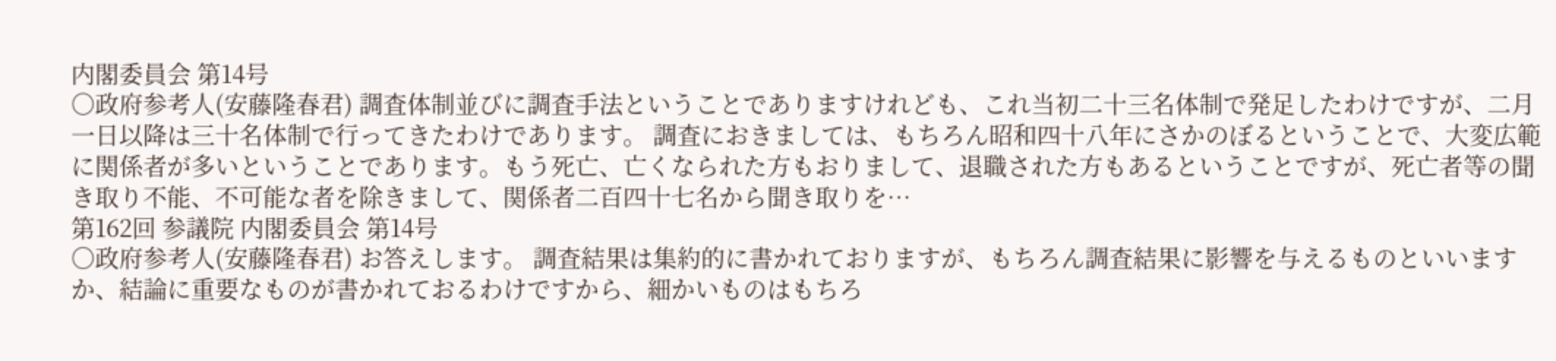内閣委員会 第14号
○政府参考人(安藤隆春君) 調査体制並びに調査手法ということでありますけれども、これ当初二十三名体制で発足したわけですが、二月一日以降は三十名体制で行ってきたわけであります。 調査におきましては、もちろん昭和四十八年にさかのぼるということで、大変広範に関係者が多いということであります。もう死亡、亡くなられた方もおりまして、退職された方もあるということですが、死亡者等の聞き取り不能、不可能な者を除きまして、関係者二百四十七名から聞き取りを…
第162回 参議院 内閣委員会 第14号
○政府参考人(安藤隆春君) お答えします。 調査結果は集約的に書かれておりますが、もちろん調査結果に影響を与えるものといいますか、結論に重要なものが書かれておるわけですから、細かいものはもちろ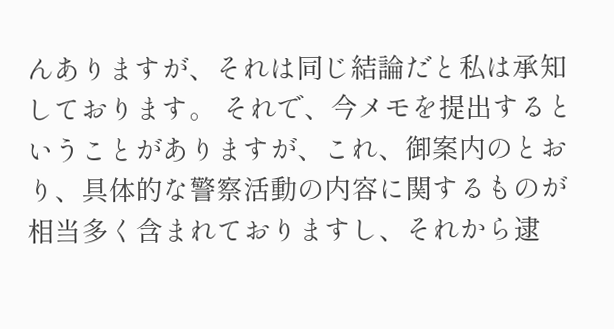んありますが、それは同じ結論だと私は承知しております。 それで、今メモを提出するということがありますが、これ、御案内のとおり、具体的な警察活動の内容に関するものが相当多く含まれておりますし、それから逮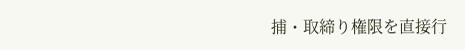捕・取締り権限を直接行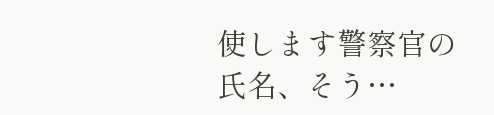使します警察官の氏名、そう…